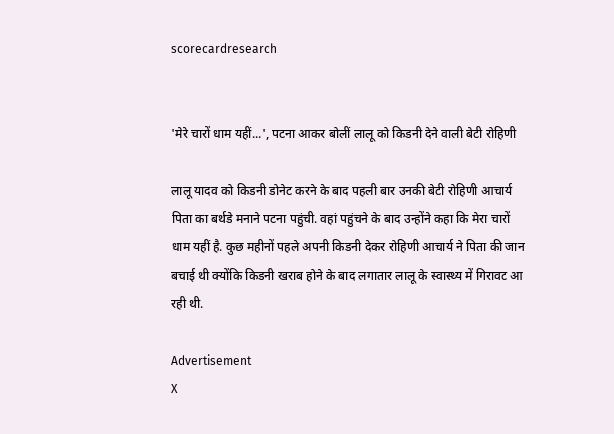scorecardresearch


'मेरे चारों धाम यहीं...', पटना आकर बोलीं लालू को किडनी देने वाली बेटी रोहिणी

लालू यादव को किडनी डोनेट करने के बाद पहली बार उनकी बेटी रोहिणी आचार्य पिता का बर्थडे मनाने पटना पहुंची. वहां पहुंचने के बाद उन्होंने कहा कि मेरा चारों धाम यहीं है. कुछ महीनों पहले अपनी किडनी देकर रोहिणी आचार्य ने पिता की जान बचाई थी क्योंकि किडनी खराब होने के बाद लगातार लालू के स्वास्थ्य में गिरावट आ रही थी.

Advertisement
X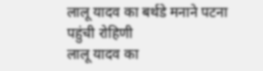लालू यादव का बर्थडे मनाने पटना पहुंची रोहिणी
लालू यादव का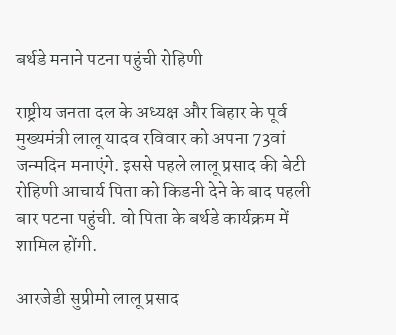बर्थडे मनाने पटना पहुंची रोहिणी

राष्ट्रीय जनता दल के अध्यक्ष और बिहार के पूर्व मुख्यमंत्री लालू यादव रविवार को अपना 73वां जन्मदिन मनाएंगे. इससे पहले लालू प्रसाद की बेटी रोहिणी आचार्य पिता को किडनी देने के बाद पहली बार पटना पहुंची. वो पिता के बर्थडे कार्यक्रम में शामिल होंगी.

आरजेडी सुप्रीमो लालू प्रसाद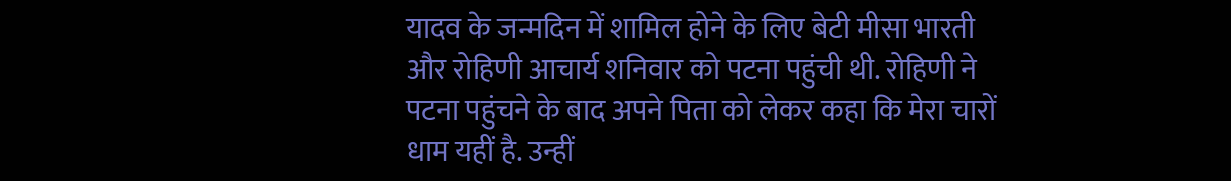यादव के जन्मदिन में शामिल होने के लिए बेटी मीसा भारती और रोहिणी आचार्य शनिवार को पटना पहुंची थी. रोहिणी ने पटना पहुंचने के बाद अपने पिता को लेकर कहा कि मेरा चारों धाम यहीं है. उन्हीं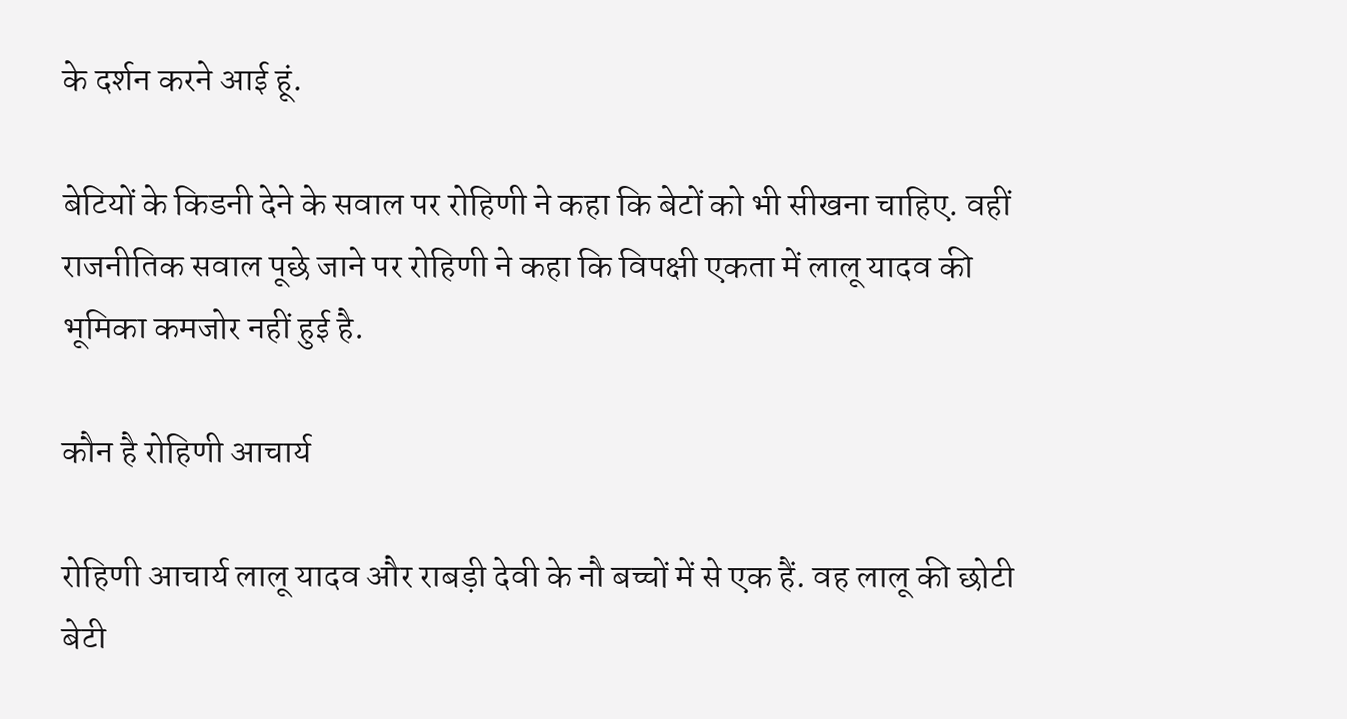के दर्शन करने आई हूं.

बेटियों के किडनी देने के सवाल पर रोहिणी ने कहा कि बेटों को भी सीखना चाहिए. वहीं राजनीतिक सवाल पूछे जाने पर रोहिणी ने कहा कि विपक्षी एकता में लालू यादव की भूमिका कमजोर नहीं हुई है.

कौन है रोहिणी आचार्य

रोहिणी आचार्य लालू यादव और राबड़ी देवी के नौ बच्चों में से एक हैं. वह लालू की छोटी बेटी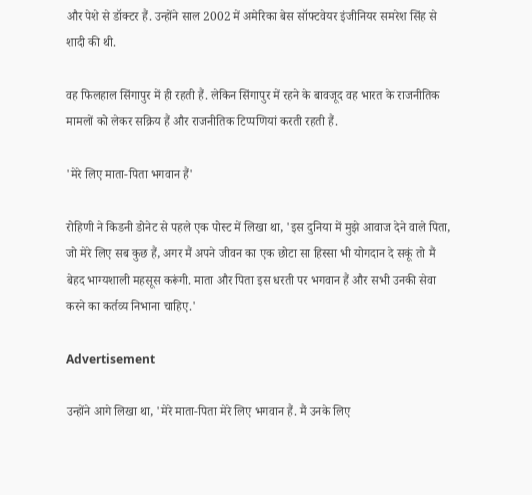और पेशे से डॉक्टर हैं. उन्होंने साल 2002 में अमेरिका बेस सॉफ्टवेयर इंजीनियर समरेश सिंह से शादी की थी.

वह फिलहाल सिंगापुर में ही रहती हैं. लेकिन सिंगापुर में रहने के बावजूद वह भारत के राजनीतिक मामलों को लेकर सक्रिय हैं और राजनीतिक टिप्पणियां करती रहती हैं.

'मेरे लिए माता-पिता भगवान हैं'

रोहिणी ने किडनी डोनेट से पहले एक पोस्ट में लिखा था, 'इस दुनिया में मुझे आवाज देने वाले पिता, जो मेरे लिए सब कुछ हैं, अगर मैं अपने जीवन का एक छोटा सा हिस्सा भी योगदान दे सकूं तो मैं बेहद भाग्यशाली महसूस करूंगी. माता और पिता इस धरती पर भगवान हैं और सभी उनकी सेवा करने का कर्तव्य निभाना चाहिए.'

Advertisement

उन्होंने आगे लिखा था, 'मेरे माता-पिता मेरे लिए भगवान हैं. मैं उनके लिए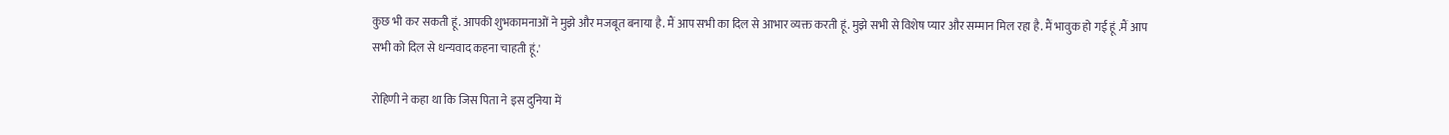कुछ भी कर सकती हूं. आपकी शुभकामनाओं ने मुझे और मजबूत बनाया है. मैं आप सभी का दिल से आभार व्यक्त करती हूं. मुझे सभी से विशेष प्यार और सम्मान मिल रहा है. मैं भावुक हो गई हूं .मैं आप सभी को दिल से धन्यवाद कहना चाहती हूं.'

रोहिणी ने कहा था कि जिस पिता ने इस दुनिया में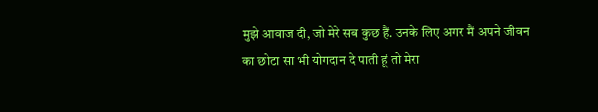मुझे आवाज दी, जो मेरे सब कुछ हैं. उनके लिए अगर मैं अपने जीवन का छोटा सा भी योगदान दे पाती हूं तो मेरा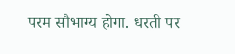परम सौभाग्य होगा. धरती पर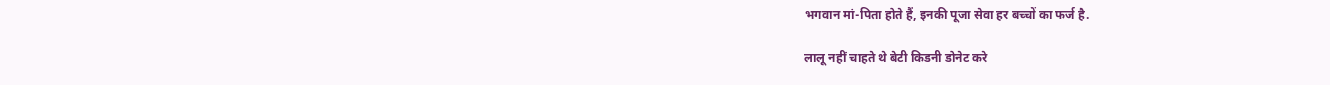भगवान मां-पिता होते हैं, इनकी पूजा सेवा हर बच्चों का फर्ज है.

लालू नहीं चाहते थे बेटी किडनी डोनेट करे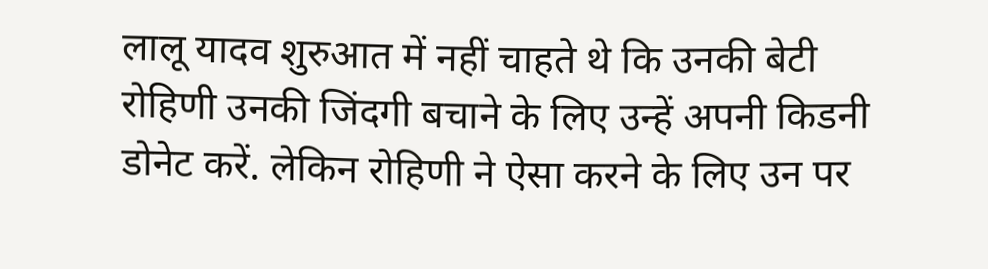लालू यादव शुरुआत में नहीं चाहते थे कि उनकी बेटी रोहिणी उनकी जिंदगी बचाने के लिए उन्हें अपनी किडनी डोनेट करें. लेकिन रोहिणी ने ऐसा करने के लिए उन पर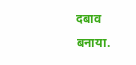दबाव बनाया.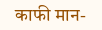काफी मान-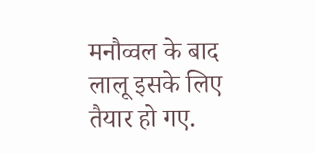मनौव्वल के बाद लालू इसके लिए तैयार हो गए.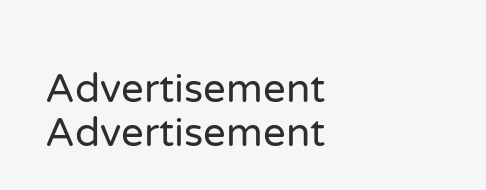Advertisement
Advertisement